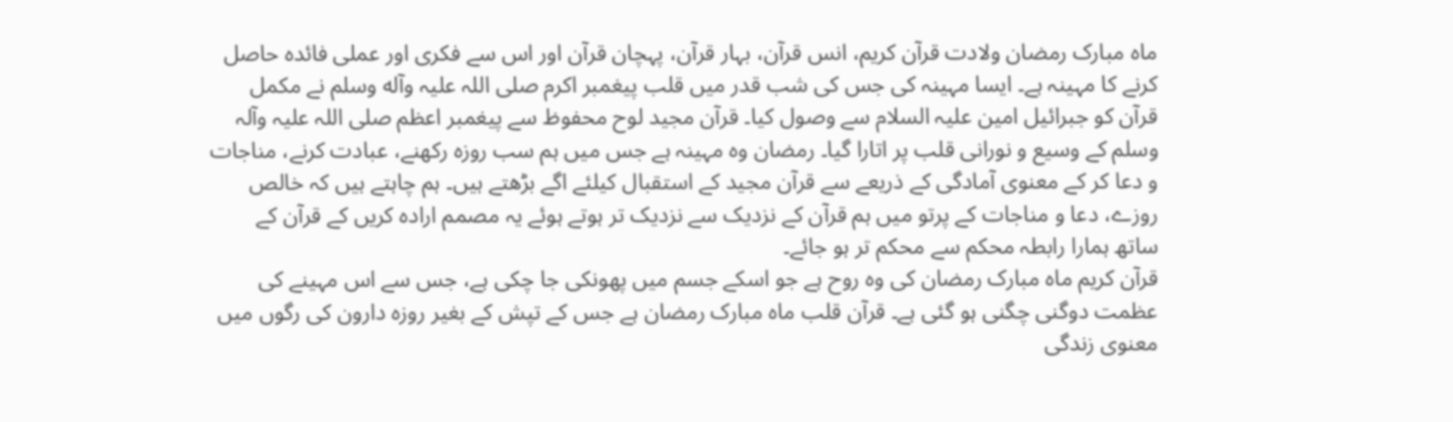ماہ مبارک رمضان ولادت قرآن کریم، انس قرآن، بہار قرآن، پہچان قرآن اور اس سے فکری اور عملی فائدہ حاصل کرنے کا مہینہ ہے۔ ایسا مہینہ کی جس کی شب قدر میں قلب پیغمبر اکرم صلی اللہ علیہ وآله وسلم نے مکمل قرآن کو جبرائیل امین علیہ السلام سے وصول کیا۔ قرآن مجید لوح محفوظ سے پیغمبر اعظم صلی اللہ علیہ وآلہ وسلم کے وسیع و نورانی قلب پر اتارا گیا۔ رمضان وہ مہینہ ہے جس میں ہم سب روزہ رکھنے، عبادت کرنے، مناجات و دعا کر کے معنوی آمادگی کے ذریعے سے قرآن مجید کے استقبال کیلئے اگے بڑھتے ہیں۔ ہم چاہتے ہیں کہ خالص روزے، دعا و مناجات کے پرتو میں ہم قرآن کے نزدیک سے نزدیک تر ہوتے ہوئے یہ مصمم ارادہ کریں کے قرآن کے ساتھ ہمارا رابطہ محکم سے محکم تر ہو جائے۔
قرآن کریم ماہ مبارک رمضان کی وہ روح ہے جو اسکے جسم میں پھونکی جا چکی ہے، جس سے اس مہینے کی عظمت دوگنی چگنی ہو گئی ہے۔ قرآن قلب ماہ مبارک رمضان ہے جس کے تپش کے بغیر روزہ دارون کی رگوں میں معنوی زندگی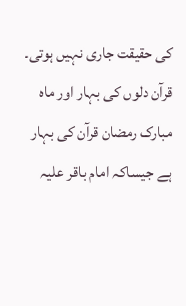کی حقیقت جاری نہیں ہوتی۔ قرآن دلوں کی بہار اور ماہ مبارک رمضان قرآن کی بہار ہے جیساکہ امام باقر علیہ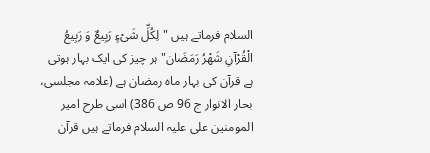السلام فرماتے ہیں "لِکُلِّ شَیْءٍ رَبِیعٌ وَ رَبِیعُ الْقُرْآنِ شَهْرُ رَمَضَان" ہر چیز کی ایک بہار ہوتی ہے قرآن کی بہار ماہ رمضان ہے (علامہ مجلسی، بحار الانوار ج 96 ص 386) اسی طرح امیر المومنین علی علیہ السلام فرماتے ہیں قرآن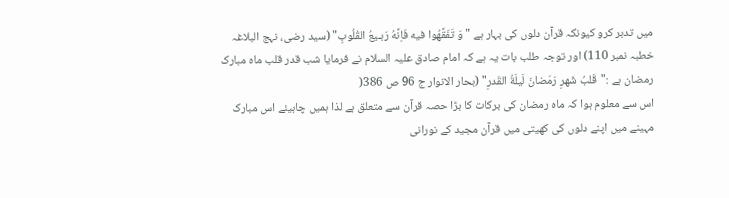میں تدبر کرو کیونکہ قرآن دلوں کی بہار ہے "وَ تَفَقَّهُوا فيه فَاِنَّهُ رَبـيعُ القُلُوبِ" (سید رضی، نہج البلاغہ خطبہ نمبر 110) اور توجہ طلب بات یہ ہے کہ امام صادق علیہ السلام نے فرمایا شب قدر قلب ماہ مبارک رمضان ہے :"قَلبُ شَهرِ رَمَضانَ لَيلَةُ القَدرِ" (بحار الانوار ج 96 ص 386(
اس سے معلوم ہوا کہ ماہ رمضان کی برکات کا بڑا حصہ قرآن سے متعلق ہے لذا ہمیں چاہیئے اس مبارک مہینے میں اپنے دلوں کی کھیتی میں قرآن مجید کے نورانی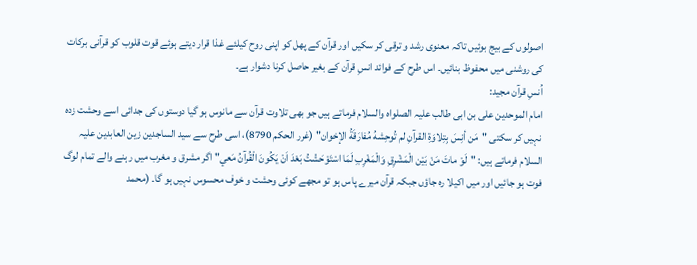اصولوں کے بیج بوئیں تاکہ معنوی رشد و ترقی کر سکیں اور قرآن کے پھل کو اپنی روح کیلئے غذا قرار دیتے ہوئے قوت قلوب کو قرآنی برکات کی روشنی میں محفوظ بنائیں۔ اس طرح کے فوائد انسِ قرآن کے بغیر حاصل کرنا دشوار ہے۔
اُنسِ قرآن مجید:
امام الموحدين علی بن ابی طالب علیہ الصلواہ والسلام فرماتے ہیں جو بھی تلاوت قرآن سے مانوس ہو گیا دوستوں کی جدائی اسے وحشت زدہ نہیں کر سکتی "مَن أنِسَ بِتِلاوَةِ القرآنِ لم تُوحِشهُ مُفارَقَةُ الإخوان" (غرر الحکم 8790)، اسی طرح سے سید الساجدین زین العابدین علیہ السلام فرماتے ہیں: "لَوْ ماتَ مَنْ بَيْن الْمَشْرِقِ وَالْمَغْرِبِ لَمَا اسْتَوْحَشْتُ بَعْدَ اَنْ يَكُونَ الْقُرآنُ مَعي" اگر مشرق و مغرب میں رہنے والے تمام لوگ فوت ہو جائیں اور میں اکیلا رہ جاؤں جبکہ قرآن میرے پاس ہو تو مجھے کوئی وحشت و خوف محسوس نہیں ہو گا۔ (محمد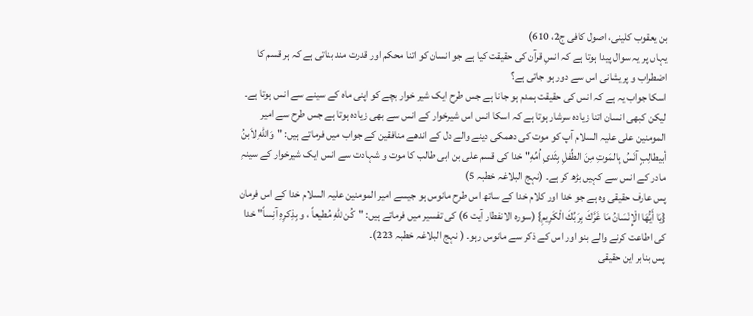بن یعقوب کلینی، اصول کافی ج2، 610)
یہاں پر یہ سوال پیدا ہوتا ہے کہ انسِ قرآن کی حقیقت کیا ہے جو انسان کو اتنا محکم اور قدرت مند بناتی ہے کہ ہر قسم کا اضطراب و پریشانی اس سے دور ہو جاتی ہے؟
اسکا جواب یہ ہے کہ انس کی حقیقت ہمدم ہو جانا ہے جس طرح ایک شیر خوار بچے کو اپنی ماہ کے سینے سے انس ہوتا ہے۔ لیکن کبھی انسان اتنا زیادہ سرشار ہوتا ہے کہ اسکا انس اس شیرخوار کے انس سے بھی زیادہ ہوتا ہے جس طرح سے امیر المومنین علی علیہ السلام آپ کو موت کی دھمکی دینے والے دل کے اندھے منافقین کے جواب میں فرماتے ہیں: "وَاللّهِ لاَبنُ أبيطالِبٍ آنَسُ بِالمَوتِ مِنَ الطِّفلِ بِثَدىِ اُمِّهِ" خدا کی قسم علی بن ابی طالب کا موت و شہادت سے انس ایک شیرخوار کے سینہِ مادر کے انس سے کہیں بڑھ کر ہے۔ (نہج البلاغہ خطبہ 5)
پس عارف حقیقی وہ ہے جو خدا اور کلام خدا کے ساتھ اس طرح مانوس ہو جیسے امیر المومنین علیہ السلام خدا کے اس فرمان {يَا أَيُّهَا الْإِنْسَانُ مَا غَرَّكَ بِرَبِّكَ الْكَرِيمِ} (سورہ الانفطار آیت 6) کی تفسیر میں فرماتے ہیں: "كُن للّهِ مُطيعاً ، و بِذِكرِهِ آنِساً" خدا کی اطاعت کرنے والے بنو اور اس کے ذکر سے مانوس رہو۔ ( نہج البلاغہ خطبہ 223)۔
پس بنابر این حقیقی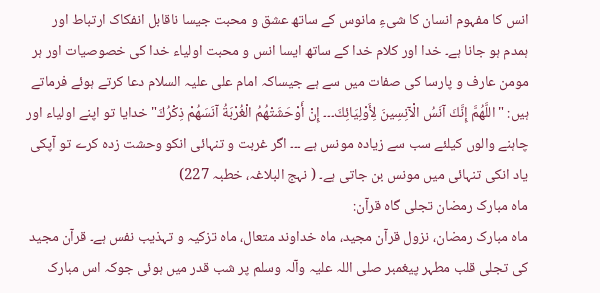انس کا مفہوم انسان کا شیءِ مانوس کے ساتھ عشق و محبت جیسا ناقابل انفکاک ارتباط اور ہمدم ہو جانا ہے۔ خدا اور کلام خدا کے ساتھ ایسا انس و محبت اولیاء خدا کی خصوصیات اور ہر مومن عارف و پارسا کی صفات میں سے ہے جیساکہ امام علی علیہ السلام دعا کرتے ہوئے فرماتے ہیں: "اللَّهُمَّ إِنَّكَ آنَسُ الْآنِسِينَ لِأَوْلِيَائِكَ۔۔۔ إِنْ أَوْحَشَتْهُمُ الْغُرْبَةُ آنَسَهُمْ ذِكْرُكَ" خدایا تو اپنے اولیاء اور چاہنے والوں کیلئے سب سے زیادہ مونس ہے ۔۔۔ اگر غربت و تنہائی انکو وحشت زدہ کرے تو آپکی یاد انکی تنہائی میں مونس بن جاتی ہے۔ ( نہج البلاغہ، خطبہ 227)
ماہ مبارک رمضان تجلی گاہ قرآن:
ماہ مبارک رمضان، نزول قرآن مجید، ماہ خداوند متعال، ماہ تزکیہ و تہذیب نفس ہے۔ قرآن مجید کی تجلی قلب مطہر پیغمبر صلی اللہ علیہ وآلہ وسلم پر شب قدر میں ہوئی جوکہ اس مبارک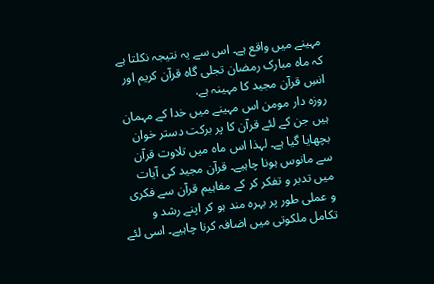مہینے میں واقع ہے۔ اس سے یہ نتیجہ نکلتا ہے کہ ماہ مبارک رمضان تجلی گاہ قرآن کریم اور انسِ قرآن مجید کا مہینہ ہے.
روزہ دار مومن اس مہینے میں خدا کے مہمان ہیں جن کے لئے قرآن کا پر برکت دستر خوان بچھایا گیا ہے۔ لہذا اس ماہ میں تلاوت قرآن سے مانوس ہونا چاہیے۔ قرآن مجید کی آیات میں تدبر و تفکر کر کے مفاہیم قرآن سے فکری و عملی طور پر بہرہ مند ہو کر اپنے رشد و تکامل ملکوتی میں اضافہ کرنا چاہیے۔ اسی لئے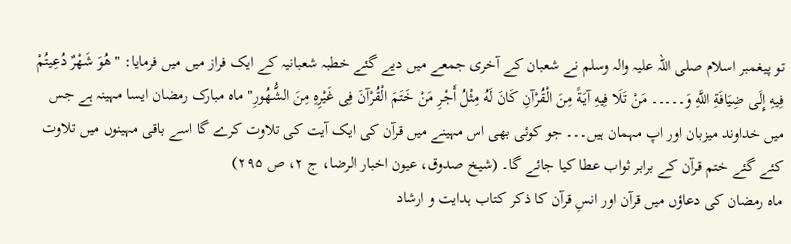تو پیغمبر اسلام صلی اللہ علیہ والہ وسلم نے شعبان کے آخری جمعے میں دیے گئے خطبہ شعبانیہ کے ایک فراز میں میں فرمایا: " هُوَ شَهْرٌ دُعِیتُمْ فِیهِ إِلَی ضِیَافَةِ اللَّهِ وَ۔۔۔۔۔ مَنْ تَلَا فِیهِ آیَةً مِنَ الْقُرْآنِ کَانَ لَهُ مِثْلُ أَجْرِ مَنْ خَتَمَ الْقُرْآنَ فِی غَیْرِهِ مِنَ الشُّهُورِ" ماہ مبارک رمضان ایسا مہینہ ہے جس میں خداوند میزبان اور اپ مہمان ہیں۔۔۔ جو کوئی بھی اس مہینے میں قرآن کی ایک آیت کی تلاوت کرے گا اسے باقی مہینوں میں تلاوت کئے گئے ختم قرآن کے برابر ثواب عطا کیا جائے گا۔ (شیخ صدوق، عیون اخبار الرضا، ج ۲، ص ۲۹۵)
ماہ رمضان کی دعاؤں میں قرآن اور انسِ قرآن کا ذکر کتاب ہدایت و ارشاد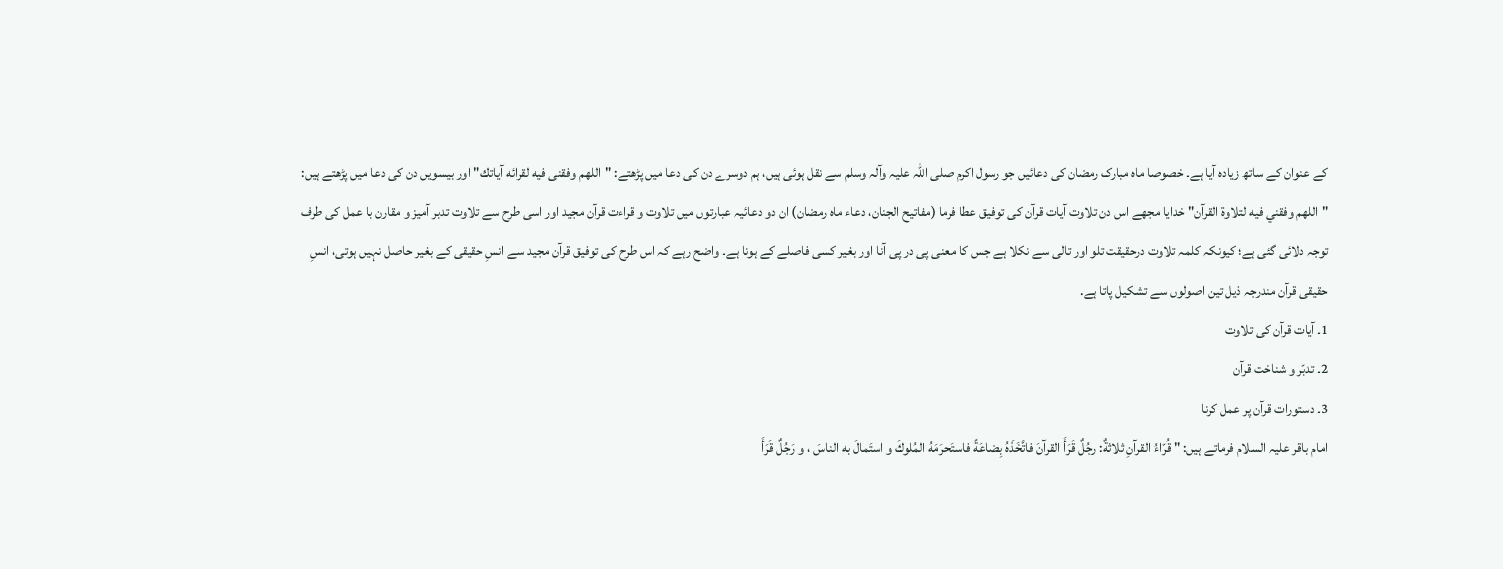کے عنوان کے ساتھ زیادہ آیا ہے۔ خصوصا ماہ مبارک رمضان کی دعائیں جو رسول اکرم صلی اللہ علیہ وآلہ وسلم سے نقل ہوئی ہیں، ہم دوسرے دن کی دعا میں پڑھتے: "اللهم وفقنى فیه لقرائه آیاتك" اور بیسویں دن کی دعا میں پڑھتے ہیں: "اللهم وفقني فیه لتلاوة القرآن" خدایا مجھے اس دن تلاوت آیات قرآن کی توفیق عطا فرما (مفاتیح الجنان، دعاء ماہ رمضان) ان دو دعائیہ عبارتوں میں تلاوت و قراءت قرآن مجید اور اسی طرح سے تلاوت تدبر آمیز و مقارن با عمل کی طرف توجہ دلائی گئی ہے؛ کیونکہ کلمہ تلاوت درحقیقت تلو اور تالی سے نکلا ہے جس کا معنی پی در پی آنا اور بغیر کسی فاصلے کے ہونا ہے۔ واضح رہے کہ اس طرح کی توفیق قرآن مجید سے انسِ حقیقی کے بغیر حاصل نہیں ہوتی، انسِ حقیقی قرآن مندرجہ ذیل تین اصولوں سے تشکیل پاتا ہے.
1۔ آیات قرآن کی تلاوت
2۔ تدبّر و شناخت قرآن
3۔ دستورات قرآن پر عمل کرنا
امام باقر علیہ السلام فرماتے ہیں: " قُرّاءُ القرآنِ ثلاثةٌ: رجُلٌ قَرَأَ القرآنَ فاتَّخَذَهُ بِضاعَةً فاستَحرَمَهُ المُلوكَ و استَمالَ به الناسَ ، و رَجُلٌ قَرَأَ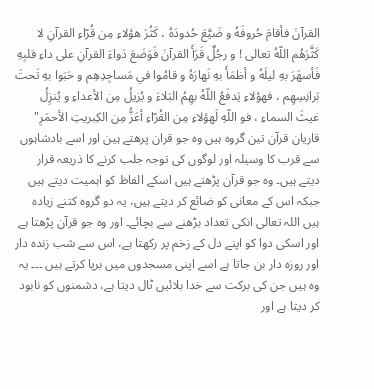القرآنَ فأقامَ حُروفَهُ و ضَيَّعَ حُدودَهُ ، كَثُرَ هؤلاءِ مِن قُرّاءِ القرآنِ لا كَثَّرَهُم اللّهُ تعالى ! و رجُلٌ قَرَأَ القرآنَ فَوَضَعَ دَواءَ القرآنِ على داءِ قلبِهِ فَأسهَرَ بهِ ليلَهُ و أظمَأَ بهِ نَهارَهُ و قامُوا في مَساجِدِهِم و حَبَوا بهِ تَحتَ بَرانِسِهِم ، فهؤلاءِ يَدفَعُ اللّهُ بهِمُ البَلاءَ و يُزيلُ مِن الأعداءِ و يُنزِلُ غيثَ السماءِ ، فو اللّهِ لَهؤلاءِ مِن القُرّاءِ أعَزُّ مِن الكِبريتِ الأحمَرِ" قاریان قرآن تین گروہ ہیں وہ جو قران پرھتے ہین اور اسے بادشاہوں سے قرب کا وسیلہ اور لوگوں کی توجہ جلب کرنے کا ذریعہ قرار دیتے ہیں۔ وہ جو قرآن پڑھتے ہیں اسکے الفاظ کو اہمیت دیتے ہیں جبکہ اس کے معانی کو ضائع کر دیتے ہیں، یہ دو گروہ کتنے زیادہ ہیں اللہ تعالی انکی تعداد بڑھنے سے بچائے۔ اور وہ جو قرآن پڑھتا ہے اور اسکی دوا کو اپنے دل کے زخم پر رکھتا ہے، اس سے شب زندہ دار اور روزہ دار بن جاتا ہے اسے اپنی مسجدوں میں برپا کرتے ہیں ۔۔۔ یہ وہ ہیں جن کی برکت سے خدا بلائیں ٹال دیتا ہے، دشمنوں کو نابود کر دیتا ہے اور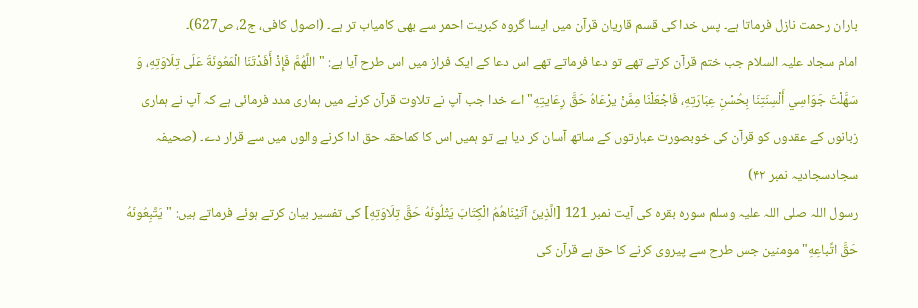باران رحمت نازل فرماتا ہے۔ پس خدا کی قسم قاریان قرآن میں ایسا گروہ کبریت احمر سے بھی کامیاب تر ہے۔ (اصول کافی، ج2، ص627)۔
امام سجاد علیہ السلام جب ختم قرآن کرتے تھے تو دعا فرماتے تھے اس دعا کے ایک فراز میں اس طرح آیا ہے: " اللَّهُمَّ فَإِذْ أَفَدْتَنَا الْمَعُونَةَ عَلَى تِلَاوَتِهِ، وَ سَهَّلْتَ جَوَاسِي أَلْسِنَتِنَا بِحُسْنِ عِبَارَتِهِ، فَاجْعَلْنَا مِمَّنْ یرْعَاهُ حَقَّ رِعَایتِهِ" اے خدا جب آپ نے تلاوت قرآن کرنے میں ہماری مدد فرمائی ہے کہ آپ نے ہماری زبانوں کے عقدوں کو قرآن کی خوبصورت عبارتوں کے ساتھ آسان کر دیا ہے تو ہمیں اس کا کماحقہ حق ادا کرنے والوں میں سے قرار دے۔ (صحیفہ سجادسجادیہ نمبر ۴۲)
رسول اللہ صلی اللہ علیہ وسلم سورہ بقرہ کی آیت نمبر 121 [الَّذِينَ آتَيْنَاهُمُ الْكِتَابَ يَتْلُونَهُ حَقَّ تِلَاوَتِهِ] کی تفسیر بیان کرتے ہوئے فرماتے ہیں: "يَتَّبِعُونَهُ حَقَّ اتِّباعِهِ" مومنین جس طرح سے پیروی کرنے کا حق ہے قرآن کی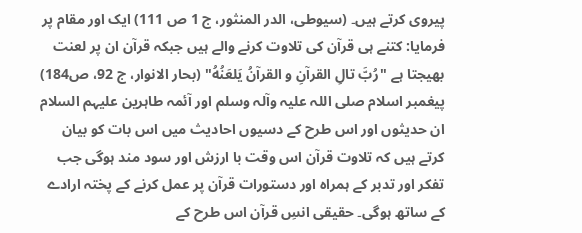پیروی کرتے ہیں۔ (سیوطی، الدر المنثور، ج 1 ص 111) ایک اور مقام پر فرمایا: کتنے ہی قرآن کی تلاوت کرنے والے ہیں جبکہ قرآن ان پر لعنت بھیجتا ہے "رُبَّ تالِ القرآنِ و القرآنُ يَلعَنُهُ" (بحار الانوار، ج 92، ص184)
پیغمبر اسلام صلی اللہ علیہ وآلہ وسلم اور آئمہ طاہرین علیہم السلام ان حدیثوں اور اس طرح کے دسیوں احادیث میں اس بات کو بیان کرتے ہیں کہ تلاوت قرآن اس وقت با ارزش اور سود مند ہوگی جب تفکر اور تدبر کے ہمراہ اور دستورات قرآن پر عمل کرنے کے پختہ ارادے کے ساتھ ہوگی۔ حقیقی انسِ قرآن اس طرح کے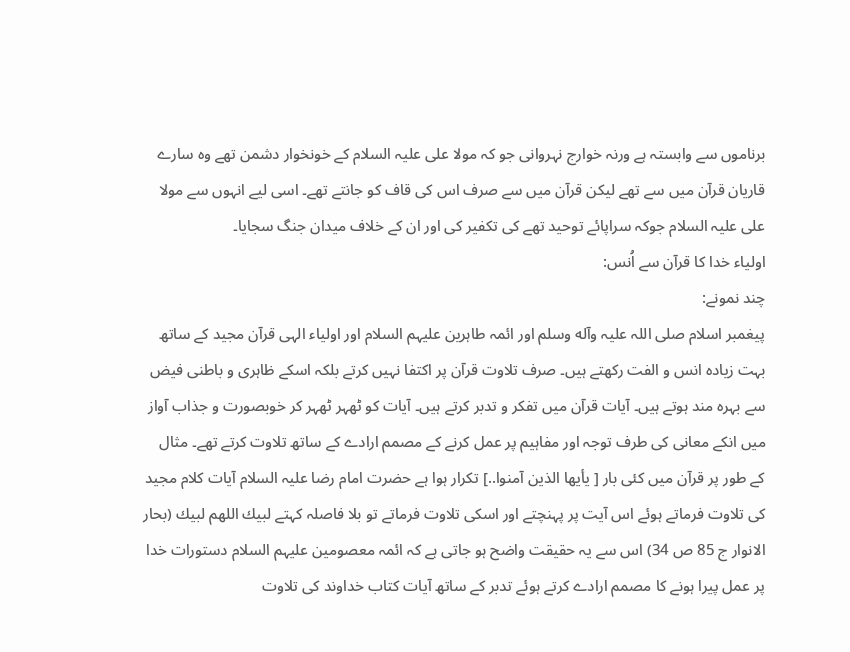برناموں سے وابستہ ہے ورنہ خوارج نہروانی جو کہ مولا علی علیہ السلام کے خونخوار دشمن تھے وہ سارے قاریان قرآن میں سے تھے لیکن قرآن میں سے صرف اس کی قاف کو جانتے تھے۔ اسی لیے انہوں سے مولا علی علیہ السلام جوکہ سراپائے توحید تھے کی تکفیر کی اور ان کے خلاف میدان جنگ سجایا۔
اولیاء خدا کا قرآن سے اُنس:
چند نمونے:
پیغمبر اسلام صلی اللہ علیہ وآله وسلم اور ائمہ طاہرین علیہم السلام اور اولیاء الہی قرآن مجید کے ساتھ بہت زیادہ انس و الفت رکھتے ہیں۔ صرف تلاوت قرآن پر اکتفا نہیں کرتے بلکہ اسکے ظاہری و باطنی فیض سے بہرہ مند ہوتے ہیں۔ آیات قرآن میں تفکر و تدبر کرتے ہیں۔ آیات کو ٹھہر ٹھہر کر خوبصورت و جذاب آواز میں انکے معانی کی طرف توجہ اور مفاہیم پر عمل کرنے کے مصمم ارادے کے ساتھ تلاوت کرتے تھے۔ مثال کے طور پر قرآن میں کئی بار [ يأيها الذين آمنوا..] تکرار ہوا ہے حضرت امام رضا علیہ السلام آیات کلام مجید کی تلاوت فرماتے ہوئے اس آیت پر پہنچتے اور اسکی تلاوت فرماتے تو بلا فاصلہ کہتے لبيك اللهم لبيك (بحار الانوار ج 85 ص 34) اس سے یہ حقیقت واضح ہو جاتی ہے کہ ائمہ معصومین علیہم السلام دستورات خدا پر عمل پیرا ہونے کا مصمم ارادے کرتے ہوئے تدبر کے ساتھ آیات کتاب خداوند کی تلاوت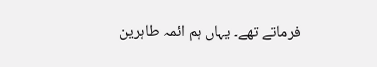فرماتے تھے۔ یہاں ہم ائمہ طاہرین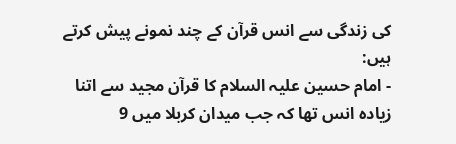کی زندگی سے انس قرآن کے چند نمونے پیش کرتے ہیں:
- امام حسین علیہ السلام کا قرآن مجید سے اتنا زیادہ انس تھا کہ جب میدان کربلا میں 9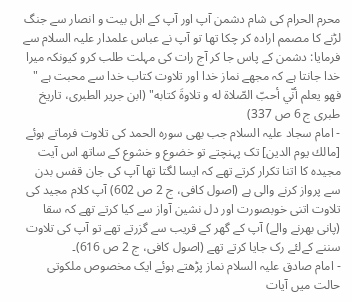محرم الحرام کی شام دشمن آپ اور آپ کے اہل بیت و انصار سے جنگ لڑنے کا مصمم ارادہ کر چکا تھا تو آپ نے عباس علمدار علیہ السلام سے فرمایا: دشمن کے پاس جا کر آج رات کی مہلت طلب کرو کیونکہ میرا خدا جانتا ہے کہ مجھے نماز خدا اور تلاوت کتاب خدا سے محبت ہے " فهو یعلم أنّي أحبّ الصّلاة له و تلاوةَ کتابه" (ابن جریر الطبری، تاریخ طبری ج 6 ص 337)
- امام سجاد علیہ السلام جب بھی سورہ الحمد کی تلاوت فرماتے ہوئے [مالك يوم الدين] تک پہنچتے تو خضوع و خشوع کے ساتھ اس آیت مجیدہ کا اتنا تکرار کرتے تھے کہ ایسا لگتا تھا آپ کی جان قفس بدن سے پرواز کرنے والی ہے (اصول کافی، ج 2 ص 602) آپ کلام مجید کی تلاوت اتنی خوبصورت اور دل نشین آواز سے کیا کرتے تھے کہ سقا (پانی بھرنے والے) آپ کے گھر کے قریب سے گزرتے تھے تو آپ کی تلاوت سننے کےلئے رک جایا کرتے تھے (اصول کافی، ج 2 ص 616)۔
- امام صادق علیہ السلام نماز پڑھتے ہوئے ایک مخصوص ملکوتی حالت میں آیات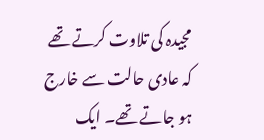مجیدہ کی تلاوت کرتے تھے کہ عادی حالت سے خارج ہو جاتے تھے۔ ایک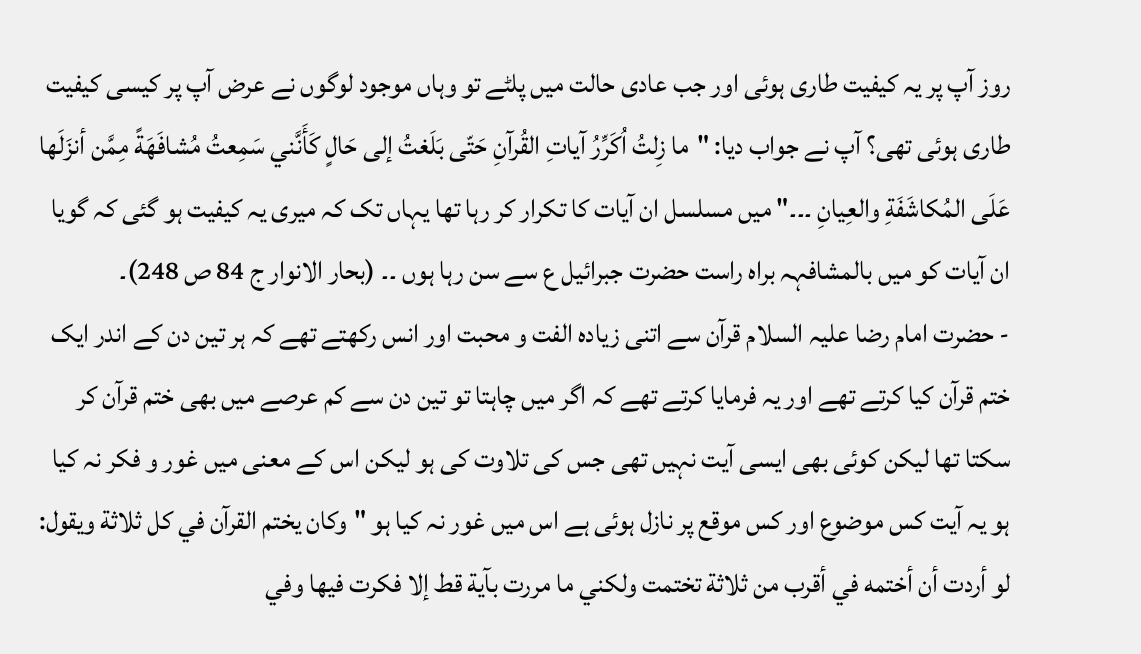روز آپ پر یہ کیفیت طاری ہوئی اور جب عادی حالت میں پلٹے تو وہاں موجود لوگوں نے عرض آپ پر کیسی کیفیت طاری ہوئی تھی؟ آپ نے جواب دیا: "ما زِلتُ اُكَرِّرُ آياتِ القُرآنِ حَتّى بَلَغتُ إلى حَالٍ كَأَنَّني سَمِعتُ مُشافَهَةً مِمَّن أنزَلَها عَلَى المُكاشَفَةِ والعِيانِ ۔۔۔" میں مسلسل ان آیات کا تکرار کر رہا تھا یہاں تک کہ میری یہ کیفیت ہو گئی کہ گویا ان آیات کو میں بالمشافہہ براہ راست حضرت جبرائیل ع سے سن رہا ہوں ۔۔ (بحار الانوار ج 84 ص 248)۔
- حضرت امام رضا علیہ السلام قرآن سے اتنی زیادہ الفت و محبت اور انس رکھتے تھے کہ ہر تین دن کے اندر ایک ختم قرآن کیا کرتے تھے اور یہ فرمایا کرتے تھے کہ اگر میں چاہتا تو تین دن سے کم عرصے میں بھی ختم قرآن کر سکتا تھا لیکن کوئی بھی ایسی آیت نہیں تھی جس کی تلاوت کی ہو لیکن اس کے معنی میں غور و فکر نہ کیا ہو یہ آیت کس موضوع اور کس موقع پر نازل ہوئی ہے اس میں غور نہ کیا ہو "وكان يختم القرآن في كل ثلاثة ويقول: لو أردت أن أختمه في أقرب من ثلاثة تختمت ولكني ما مررت بآية قط إلا فكرت فيها وفي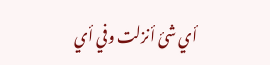أي شئ أنزلت وفي أي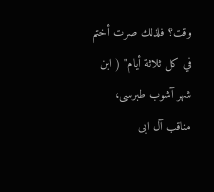وقت؟ فلذلك صرت أختم في كل ثلاثة أيام" ( ابن شهر آشوب طبرسی، مناقب آل ابی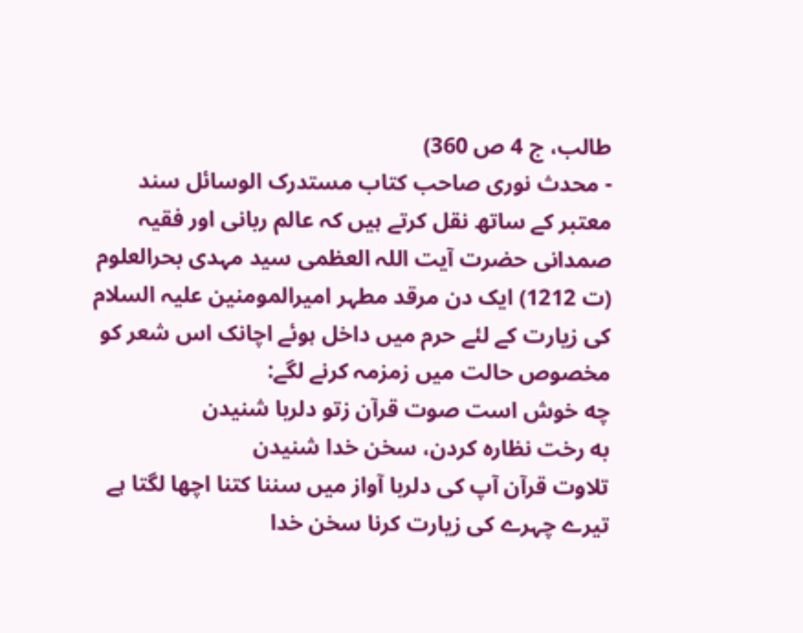طالب، ج 4 ص 360)
- محدث نوری صاحب کتاب مستدرک الوسائل سند معتبر کے ساتھ نقل کرتے ہیں کہ عالم ربانی اور فقیہ صمدانی حضرت آیت اللہ العظمی سید مہدی بحرالعلوم (ت 1212) ایک دن مرقد مطہر امیرالمومنین علیہ السلام کی زیارت کے لئے حرم میں داخل ہوئے اچانک اس شعر کو مخصوص حالت میں زمزمہ کرنے لگے:
چه خوش است صوت قرآن زتو دلربا شنیدن
به رخت نظاره کردن، سخن خدا شنیدن
تلاوت قرآن آپ کی دلربا آواز میں سننا کتنا اچھا لگتا ہے
تیرے چہرے کی زیارت کرنا سخن خدا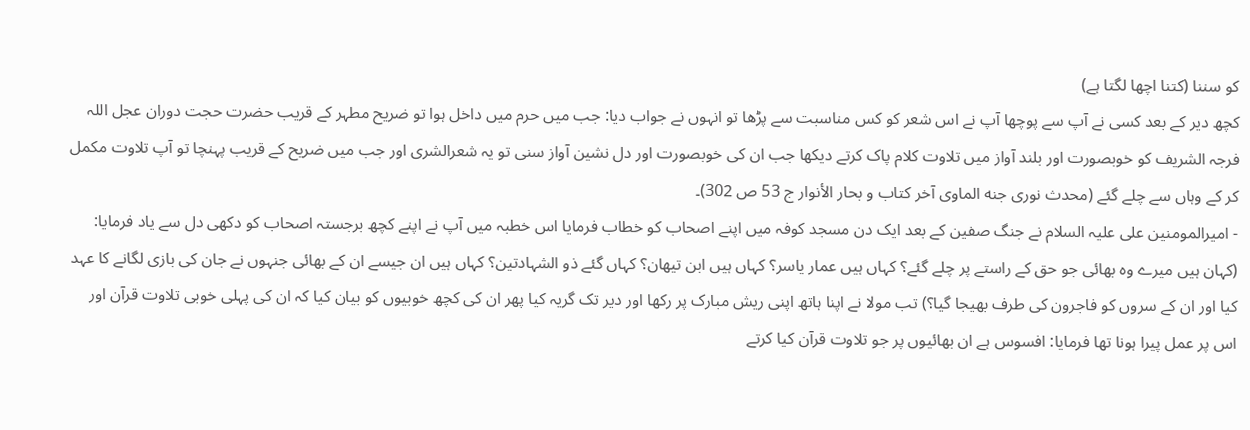کو سننا (کتنا اچھا لگتا ہے)
کچھ دیر کے بعد کسی نے آپ سے پوچھا آپ نے اس شعر کو کس مناسبت سے پڑھا تو انہوں نے جواب دیا: جب میں حرم میں داخل ہوا تو ضریح مطہر کے قریب حضرت حجت دوران عجل اللہ فرجہ الشریف کو خوبصورت اور بلند آواز میں تلاوت کلام پاک کرتے دیکھا جب ان کی خوبصورت اور دل نشین آواز سنی تو یہ شعرالشری اور جب میں ضریح کے قریب پہنچا تو آپ تلاوت مکمل کر کے وہاں سے چلے گئے (محدث نوری جنه الماوی آخر کتاب و بحار الأنوار ج 53 ص 302)۔
- امیرالمومنین علی علیہ السلام نے جنگ صفین کے بعد ایک دن مسجد کوفہ میں اپنے اصحاب کو خطاب فرمایا اس خطبہ میں آپ نے اپنے کچھ برجستہ اصحاب کو دکھی دل سے یاد فرمایا: (کہان ہیں میرے وہ بھائی جو حق کے راستے پر چلے گئے؟ کہاں ہیں عمار یاسر؟ کہاں ہیں ابن تیهان؟ کہاں گئے ذو الشہادتین؟ کہاں ہیں ان جیسے ان کے بھائی جنہوں نے جان کی بازی لگانے کا عہد کیا اور ان کے سروں کو فاجرون کی طرف بھیجا گیا؟) تب مولا نے اپنا ہاتھ اپنی ریش مبارک پر رکھا اور دیر تک گریہ کیا پھر ان کی کچھ خوبیوں کو بیان کیا کہ ان کی پہلی خوبی تلاوت قرآن اور اس پر عمل پیرا ہونا تھا فرمایا: افسوس ہے ان بھائیوں پر جو تلاوت قرآن کیا کرتے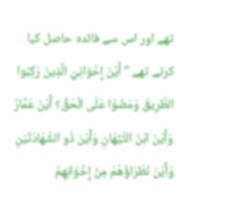تھے اور اس سے فائدہ حاصل کیا کرتے تھے " أَيْنَ إِخْوَانِيَ الَّذِينَ رَكِبُوا الطَّرِيقَ وَمَضَوْا عَلَى الْحَقِّ؟ أَيْنَ عَمَّارٌ وَأَيْنَ ابْنُ التَّيِّهَانِ وَأَيْنَ ذُو الشَّهَادَتَيْنِ وَأَيْنَ نُظَرَاؤُهُمْ مِنْ إِخْوَانِهِمُ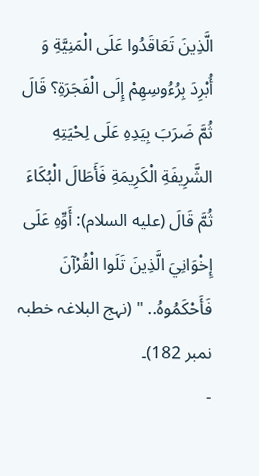الَّذِينَ تَعَاقَدُوا عَلَى الْمَنِيَّةِ وَ أُبْرِدَ بِرُءُوسِهِمْ إِلَى الْفَجَرَةِ؟ قَالَ ثُمَّ ضَرَبَ بِيَدِهِ عَلَى لِحْيَتِهِ الشَّرِيفَةِ الْكَرِيمَةِ فَأَطَالَ الْبُكَاءَ ثُمَّ قَالَ (علیه السلام): أَوِّهِ عَلَى إِخْوَانِيَ الَّذِينَ تَلَوا الْقُرْآنَ فَأَحْكَمُوهُ.. " (نہج البلاغہ خطبہ نمبر 182)۔
-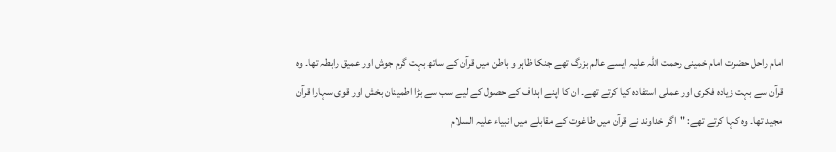امام راحل حضرت امام خمینی رحمت اللہ علیہ ایسے عالم بزرگ تھے جنکا ظاہر و باطن میں قرآن کے ساتھ بہت گرم جوش اور عمیق رابطہ تھا۔ وه قرآن سے بہت زیادہ فکری اور عملی استفادہ کیا کرتے تھے۔ ان کا اپنے اہداف کے حصول کے لیے سب سے بڑا اطمینان بخش اور قوی سہارا قرآن مجید تھا۔ وہ کہا کرتے تھے: "اگر خداوند نے قرآن میں طاغوت کے مقابلے میں انبیاء علیہ السلام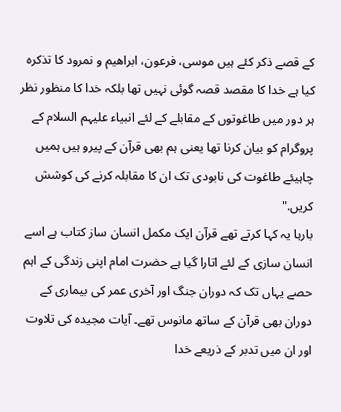کے قصے ذکر کئے ہیں موسی، فرعون، ابراهیم و نمرود کا تذکرہ کیا ہے خدا کا مقصد قصہ گوئی نہیں تھا بلکہ خدا کا منظور نظر ہر دور میں طاغوتوں کے مقابلے کے لئے انبیاء علیہم السلام کے پروگرام کو بیان کرنا تھا یعنی ہم بھی قرآن کے پیرو ہیں ہمیں چاہیئے طاغوت کی نابودی تک ان کا مقابلہ کرنے کی کوشش کریں."
بارہا یہ کہا کرتے تھے قرآن ایک مکمل انسان ساز کتاب ہے اسے انسان سازی کے لئے اتارا گیا ہے حضرت امام اپنی زندگی کے اہم حصے یہاں تک کہ دوران جنگ اور آخری عمر کی بیماری کے دوران بھی قرآن کے ساتھ مانوس تھے۔ آیات مجیده کی تلاوت اور ان میں تدبر کے ذریعے خدا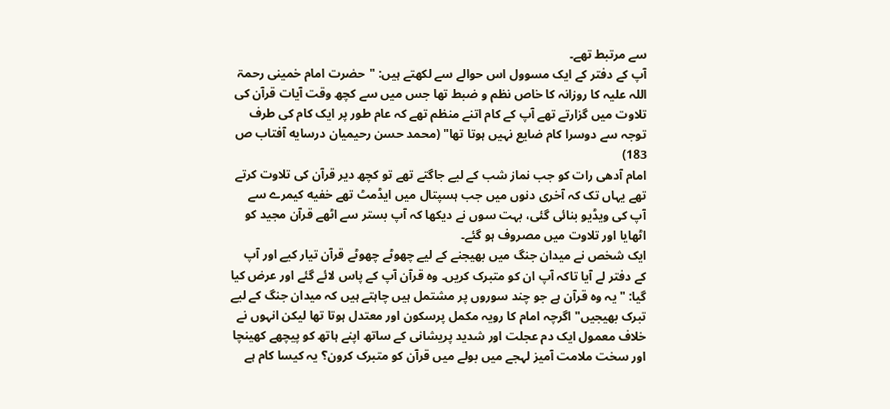سے مرتبط تھے۔
آپ کے دفتر کے ایک مسوول اس حوالے سے لکھتے ہیں: "حضرت امام خمینی رحمۃ اللہ علیہ کا روزانہ کا خاص نظم و ضبط تھا جس میں سے کچھ وقت آیات قرآن کی تلاوت میں گزارتے تھے آپ کے کام اتنے منظم تھے کہ عام طور پر ایک کام کی طرف توجہ سے دوسرا کام ضایع نہیں ہوتا تھا" (محمد حسن رحیمیان درسایه آفتاب ص 183)
امام آدھی رات کو جب نماز شب کے لیے جاگتے تھے تو کچھ دیر قرآن کی تلاوت کرتے تھے یہاں تک کہ آخری دنوں میں جب ہسپتال میں ایڈمٹ تھے خفیه کیمرے سے آپ کی ویڈیو بنائی گئی، بہت سوں نے دیکھا کہ آپ بستر سے اٹھے قرآن مجید کو اٹھایا اور تلاوت میں مصروف ہو گئے۔
ایک شخص نے میدان جنگ میں بھیجنے کے لیے چھوٹے چھوٹے قرآن تیار کیے اور آپ کے دفتر لے آیا تاکہ آپ ان کو متبرک کریں۔ وہ قرآن آپ کے پاس لائے گئے اور عرض کیا گیا: "یہ وہ قرآن ہے جو چند سوروں پر مشتمل ہیں چاہتے ہیں کہ میدان جنگ کے لیے تبرک بھیجیں" اگرچہ امام کا رویہ مکمل پرسکون اور معتدل ہوتا تھا لیکن انہوں نے خلاف معمول ایک دم عجلت اور شدید پریشانی کے ساتھ اپنے ہاتھ کو پیچھے کھینچا اور سخت ملامت آمیز لہجے میں بولے میں قرآن کو متبرک کرون؟ یہ کیسا کام ہے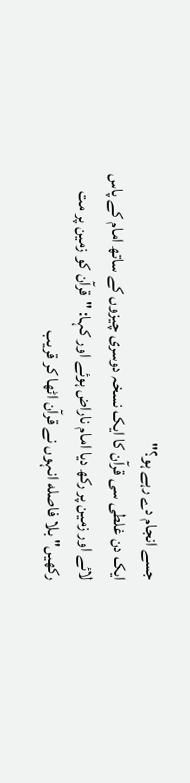جسے انجام دے رہے ہو؟"
ایک دن غلطی سی قرآن کا ایک نسخہ دوسری چیزوں کے ساتھ امام کے پاس لائے اور زمین پر رکھ دیا امام ناراض ہوئے اور کہا: "قرآن کو زمین پر مت رکھیں" بلا فاصله انہوں نے قرآن اٹھا کر قریب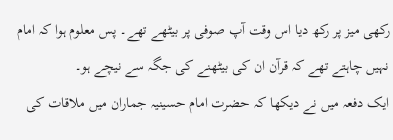رکھی میز پر رکھ دیا اس وقت آپ صوفی پر بیٹھے تھے۔ پس معلوم ہوا کہ امام نہیں چاہتے تھے کہ قرآن ان کی بیٹھنے کی جگہ سے نیچے ہو۔
ایک دفعہ میں نے دیکھا کہ حضرت امام حسینیہ جماران میں ملاقات کی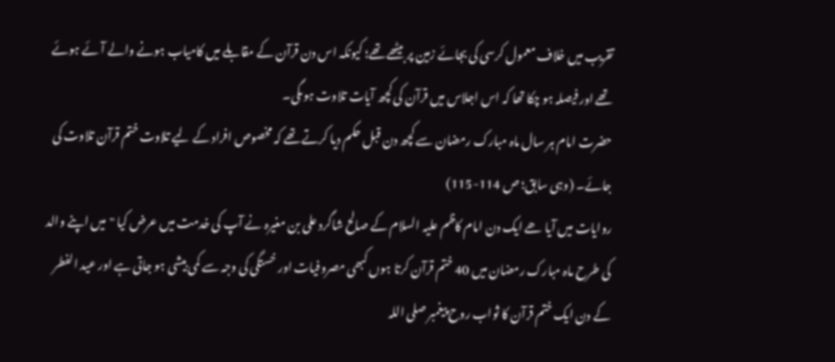تقریب میں خلاف معمول کرسی کی بجائے زمین پر بیٹھے تھے؛ کیونکہ اس دن قرآن کے مقابلے میں کامیاب ہونے والے آئے ہوئے تھے اور فیصلہ ہو چکا تھا کہ اس اجلاس میں قرآن کی کچھ آیات تلاوت ہوںگی۔
حضرت امام ہر سال ماہ مبارک رمضان سے کچھ دن قبل حکم دیا کرتے تھے کہ مخصوص افراد کے لیے تلاوت ختم قرآن تلاوت کی جائے۔ (وہی سابق؛ ص 114-115)
روایات میں آیا ھے ایک دن امام کاظم علیہ السلام کے صالح شاگرد علی بن مغیرہ نے آپ کی خدمت میں عرض کیا "میں اپنے والد کی طرح ماہ مبارک رمضان میں 40 ختم قرآن کرتا ہوں کبھی مصروفیات اور خستگی کی وجہ سے کمی بیشی ہو جاتی ہے اور عید الفطر کے دن ایک ختم قرآن کا ثواب روح پیغمبر صلی اللہ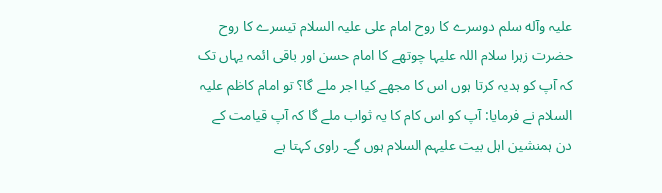علیہ وآله سلم دوسرے کا روح امام علی علیہ السلام تیسرے کا روح حضرت زہرا سلام اللہ علیہا چوتهے کا امام حسن اور باقی ائمہ یہاں تک کہ آپ کو ہدیہ کرتا ہوں اس کا مجھے کیا اجر ملے گا؟ تو امام کاظم علیہ السلام نے فرمایا: آپ کو اس کام کا یہ ثواب ملے گا کہ آپ قیامت کے دن ہمنشین اہل بیت علیہم السلام ہوں گے۔ راوی کہتا ہے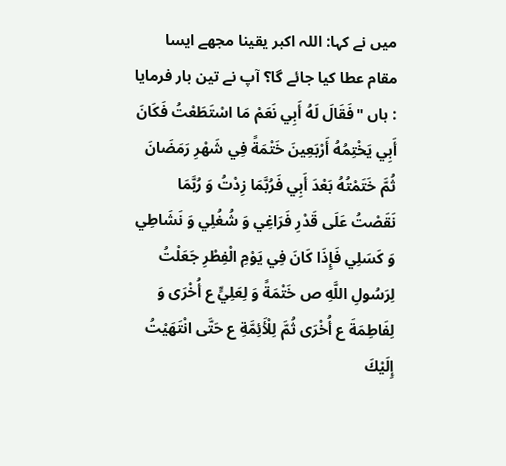میں نے کہا: اللہ اکبر یقینا مجھے ایسا مقام عطا کیا جائے گا؟ آپ نے تین بار فرمایا : ہاں "فَقَالَ لَهُ أَبِي نَعَمْ مَا اسْتَطَعْتُ فَكَانَ أَبِي يَخْتِمُهُ أَرْبَعِينَ خَتْمَةً فِي شَهْرِ رَمَضَانَ ثُمَّ خَتَمْتُهُ بَعْدَ أَبِي فَرُبَّمَا زِدْتُ وَ رُبَّمَا نَقَصْتُ عَلَى قَدْرِ فَرَاغِي وَ شُغُلِي وَ نَشَاطِي وَ كَسَلِي فَإِذَا كَانَ فِي يَوْمِ الْفِطْرِ جَعَلْتُ لِرَسُولِ اللَّهِ ص خَتْمَةً وَ لِعَلِيٍّ ع أُخْرَى وَ لِفَاطِمَةَ ع أُخْرَى ثُمَّ لِلْأَئِمَّةِ ع حَتَّى انْتَهَيْتُ إِلَيْكَ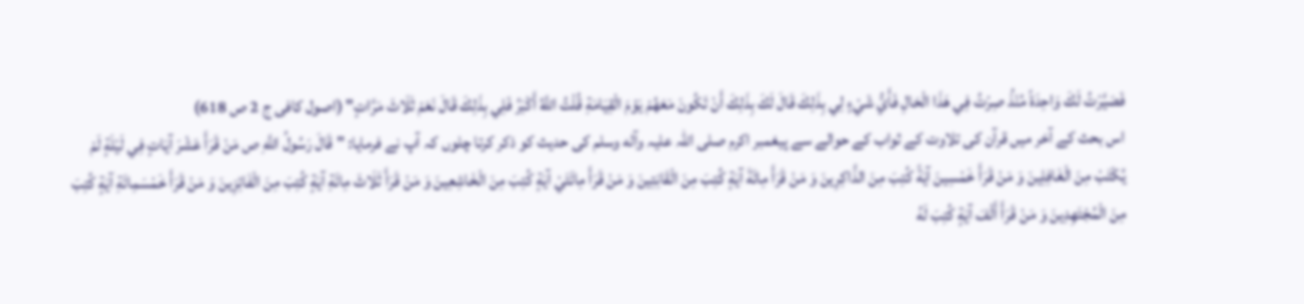فَصَيَّرْتُ لَكَ وَاحِدَةً مُنْذُ صِرْتُ فِي هَذَا الْحَالِ فَأَيُّ شَيْءٍ لِي بِذَلِكَ قَالَ لَكَ بِذَلِكَ أَنْ تَكُونَ مَعَهُمْ يَوْمَ الْقِيَامَةِ قُلْتُ اللَّهُ أَكْبَرُ فَلِي بِذَلِكَ قَالَ نَعَمْ ثَلَاثَ مَرَّاتٍ" (اصول کافی ج 2 ص 618)
اس بحث کے آخر میں قرآن کی تلاوت کے ثواب کے حوالے سے پیغمبر اکرم صلی اللہ علیہ وآله وسلم کی حدیث کو ذکر کرتا چلوں کہ آپ نے فرمایا: "قَالَ رَسُولُ اللَّهِ ص مَنْ قَرَأَ عَشْرَ آيَاتٍ فِي لَيْلَةٍ لَمْ يُكْتَبْ مِنَ الْغَافِلِينَ وَ مَنْ قَرَأَ خَمْسِينَ آيَةً كُتِبَ مِنَ الذَّاكِرِينَ وَ مَنْ قَرَأَ مِائَةَ آيَةٍ كُتِبَ مِنَ الْقَانِتِينَ وَ مَنْ قَرَأَ مِائَتَيْ آيَةٍ كُتِبَ مِنَ الْخَاشِعِينَ وَ مَنْ قَرَأَ ثَلَاثَ مِائَةِ آيَةٍ كُتِبَ مِنَ الْفَائِزِينَ وَ مَنْ قَرَأَ خَمْسَمِائَةِ آيَةٍ كُتِبَ مِنَ الْمُجْتَهِدِينَ وَ مَنْ قَرَأَ أَلْفَ آيَةٍ كُتِبَ لَهُ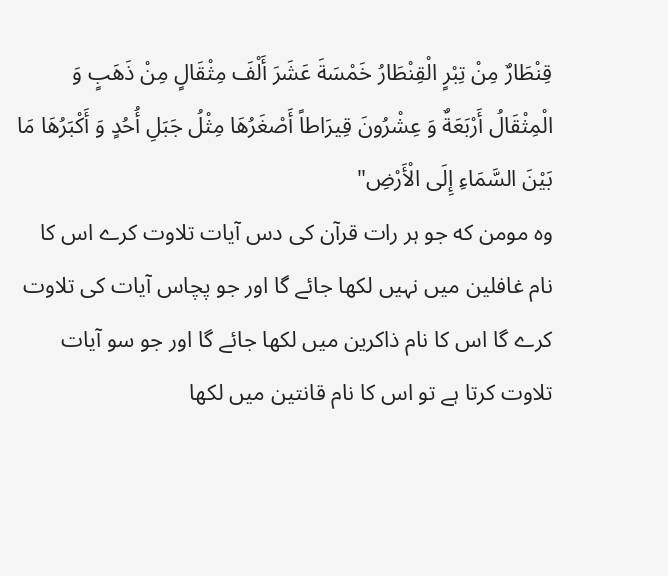قِنْطَارٌ مِنْ تِبْرٍ الْقِنْطَارُ خَمْسَةَ عَشَرَ أَلْفَ مِثْقَالٍ مِنْ ذَهَبٍ وَ الْمِثْقَالُ أَرْبَعَةٌ وَ عِشْرُونَ قِيرَاطاً أَصْغَرُهَا مِثْلُ جَبَلِ أُحُدٍ وَ أَكْبَرُهَا مَا بَيْنَ السَّمَاءِ إِلَى الْأَرْضِ"
وہ مومن که جو ہر رات قرآن کی دس آیات تلاوت کرے اس کا نام غافلین میں نہیں لکھا جائے گا اور جو پچاس آیات کی تلاوت کرے گا اس کا نام ذاکرین میں لکھا جائے گا اور جو سو آیات تلاوت کرتا ہے تو اس کا نام قانتین میں لکھا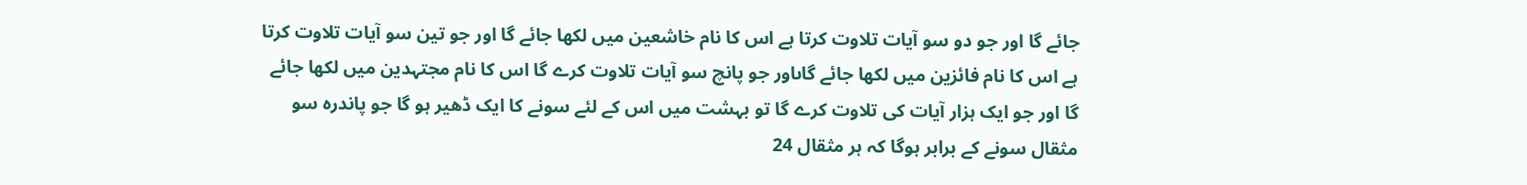جائے گا اور جو دو سو آیات تلاوت کرتا ہے اس کا نام خاشعین میں لکھا جائے گا اور جو تین سو آیات تلاوت کرتا ہے اس کا نام فائزین میں لکھا جائے گاںاور جو پانچ سو آیات تلاوت کرے گا اس کا نام مجتہدین میں لکھا جائے گا اور جو ایک ہزار آیات کی تلاوت کرے گا تو بہشت میں اس کے لئے سونے کا ایک ڈھیر ہو گا جو پاندرہ سو مثقال سونے کے برابر ہوگا کہ ہر مثقال 24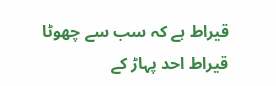قیراط ہے کہ سب سے چھوٹا قیراط احد پہاڑ کے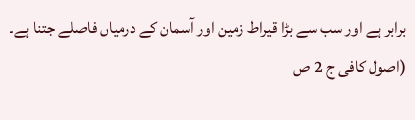برابر ہے اور سب سے بڑا قیراط زمین اور آسمان کے درمیاں فاصلے جتنا ہے۔ (اصول کافی ج 2 ص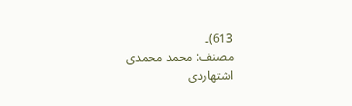613)۔
مصنف: محمد محمدی اشتهاردى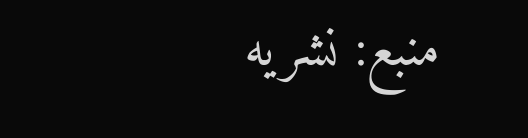منبع: نشریه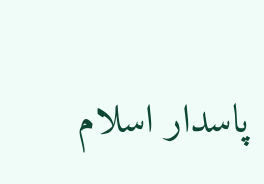پاسدار اسلام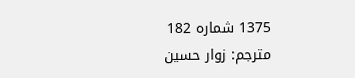1375 شماره 182
مترجم: زوار حسین